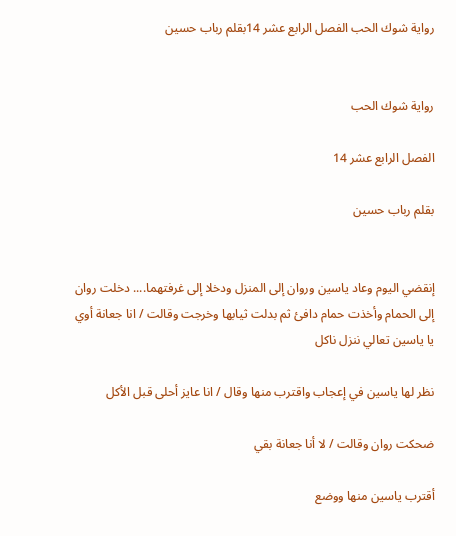رواية شوك الحب الفصل الرابع عشر 14بقلم رباب حسين


رواية شوك الحب

الفصل الرابع عشر 14

بقلم رباب حسين


إنقضي اليوم وعاد ياسين وروان إلى المنزل ودخلا إلى غرفتهما.... دخلت روان إلى الحمام وأخذت حمام دافئ ثم بدلت ثيابها وخرجت وقالت / انا جعانة أوي يا ياسين تعالي ننزل ناكل

نظر لها ياسين في إعجاب واقترب منها وقال / انا عايز أحلى قبل الأكل

ضحكت روان وقالت / لا أنا جعانة بقي

أقترب ياسين منها ووضع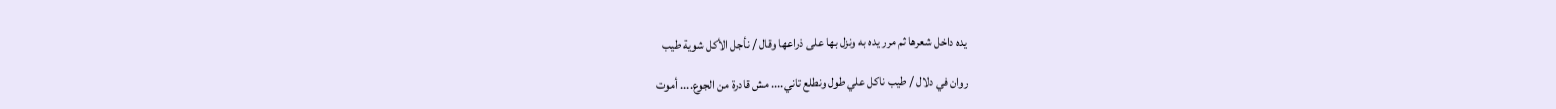يده داخل شعرها ثم مرر يده به ونزل بها على ذراعها وقال / نأجل الأكل شوية طيب

روان في دلال / طيب ناكل علي طول ونطلع تاني.... مش قادرة من الجوع.... أموت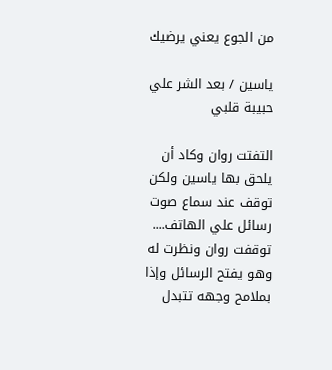من الجوع يعني يرضيك

ياسين / بعد الشر علي حبيبة قلبي

التفتت روان وكاد أن يلحق بها ياسين ولكن توقف عند سماع صوت رسائل علي الهاتف.... توقفت روان ونظرت له وهو يفتح الرسائل وإذا بملامح وجهه تتبدل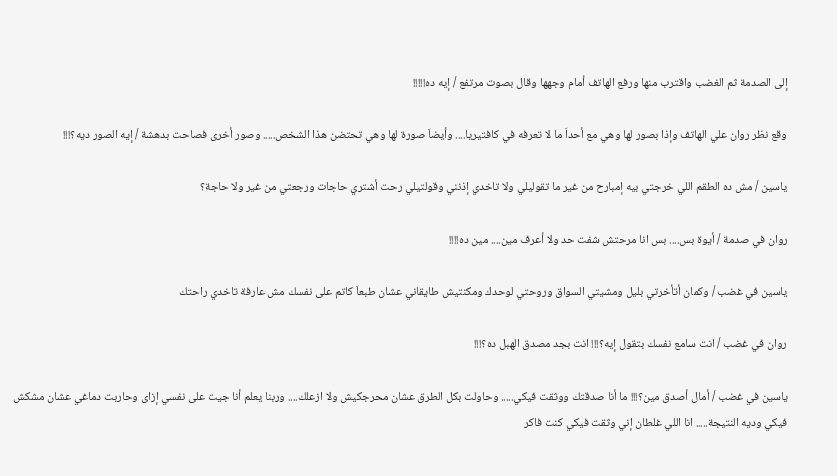إلى الصدمة ثم الغضب واقترب منها ورفع الهاتف أمام وجهها وقال بصوت مرتفع / إيه ده!!!!!

وقع نظر روان علي الهاتف وإذا بصور لها وهي مع أحداَ ما لا تعرفه في كافتيريا.... وأيضاَ صورة لها وهي تحتضن هذا الشخص..... وصور أخرى فصاحت بدهشة / إيه الصور ديه؟!!!

ياسين / مش ده الطقم اللي خرجتي بيه إمبارح من غير ما تقوليلي ولا تاخدي إذنني وقولتيلي رحت أشتري حاجات ورجعتي من غير ولا حاجة؟

روان في صدمة / أيوة بس.... بس انا مرحتش شفت حد ولا أعرف مين.... مين ده!!!!

ياسين في غضب / وكمان أتأخرتي بليل ومشيتي السواق وروحتي لوحدك ومكنتيش طايقاني عشان طبعاَ كاتم على نفسك مش عارفة تاخدي راحتك

روان في غضب / انت سامع نفسك بتقول إيه؟!!! انت بجد مصدق الهبل ده؟!!!

ياسين في غضب / أمال أصدق مين؟!!! ما أنا صدقتك ووثقت فيكي..... وحاولت بكل الطرق عشان محرجكيش ولا ازعلك.... وربنا يعلم أنا جيت على نفسي إزاى وحاربت دماغي عشان مشكش فيكي وديه النتيجة..... انا اللي غلطان إني وثقت فيكي كنت فاكر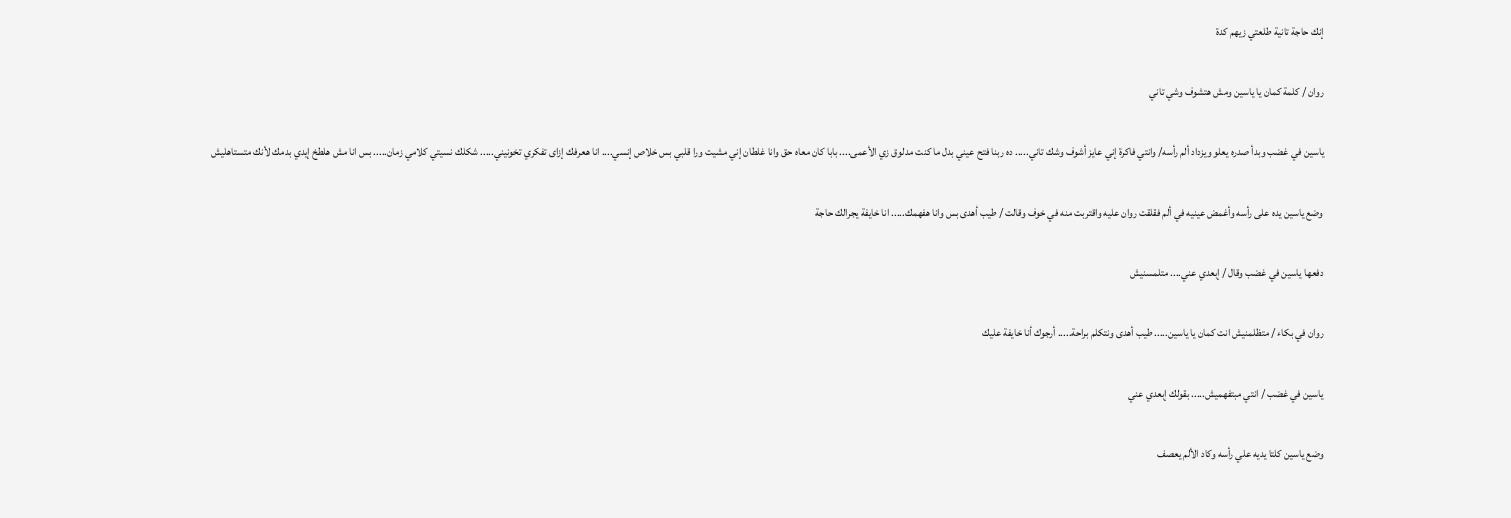إنك حاجة تانية طلعتي زيهم كدة

روان / كلمة كمان يا ياسين ومش هتشوف وشي تاني

ياسين في غضب وبدأ صدره يعلو ويزداد ألم رأسه/ وانتي فاكرة إني عايز أشوف وشك تاني..... ده ربنا فتح عيني بدل ما كنت مدلوق زي الأعمى.... بابا كان معاه حق وانا غلطان إني مشيت ورا قلبي بس خلاص إنسي.... انا هعرفك إزاى تفكري تخونيني..... شكلك نسيتي كلامي زمان..... بس انا مش هلطخ إيدي بدمك لأنك متستاهليش

وضع ياسين يده على رأسه وأغمض عينيه في ألم فقلقت روان عليه واقتربت منه في خوف وقالت / طيب أهدى بس وانا هفهمك..... انا خايفة يجرالك حاجة

دفعها ياسين في غضب وقال / إبعدي عني.... متلمسنيش

روان في بكاء / متظلمنيش انت كمان يا ياسين..... طيب أهدى ونتكلم براحة..... أرجوك أنا خايفة عليك

ياسين في غضب / انتي مبتفهميش..... بقولك إبعدي عني

وضع ياسين كلتا يديه علي رأسه وكاد الألم يعصف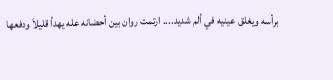برأسه ويغلق عينيه في ألم شديد.... ارتمت روان بين أحضانه عله يهدأ قليلاَ ودفعها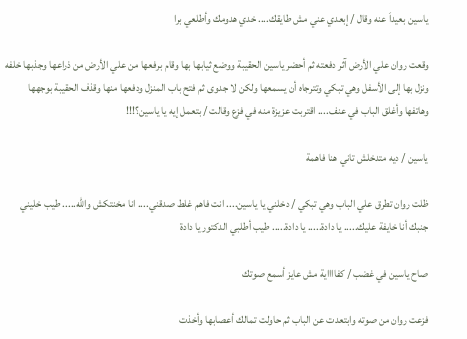ياسين بعيداَ عنه وقال / إبعدي عني مش طايقك.... خدي هدومك وأطلعي برا

وقعت روان علي الأرض آثر دفعته ثم أحضر ياسين الحقيبة ووضع ثيابها بها وقام برفعها من علي الأرض من ذراعها وجذبها خلفه ونزل بها إلى الأسفل وهي تبكي وتترجاه أن يسمعها ولكن لا جدوى ثم فتح باب المنزل ودفعها منها وقذف الحقيبة بوجهها وهاتفها وأغلق الباب في عنف.... اقتربت عزيزة منه في فزع وقالت / بتعمل إيه يا ياسين؟!!!

ياسين / ديه متدخلش تاني هنا فاهمة

ظلت روان تطرق علي الباب وهي تبكي / دخلني يا ياسين.... انت فاهم غلط صدقني.... انا مخنتكش والله..... طيب خليني جنبك أنا خايفة عليك..... يا دادة..... يا دادة..... طيب أطلبي الدكتور يا دادة

صاح ياسين في غضب / كفااااية مش عايز أسمع صوتك

فزعت روان من صوته وابتعدت عن الباب ثم حاولت تمالك أعصابها وأخذت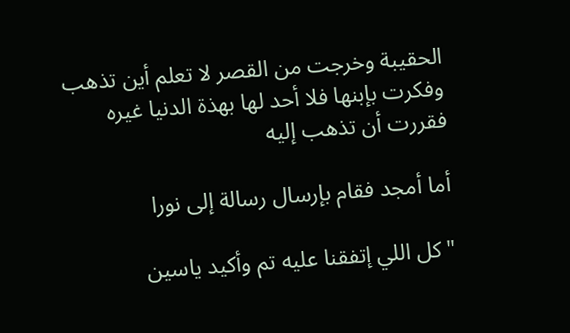الحقيبة وخرجت من القصر لا تعلم أين تذهب وفكرت بإبنها فلا أحد لها بهذة الدنيا غيره فقررت أن تذهب إليه

أما أمجد فقام بإرسال رسالة إلى نورا

"كل اللي إتفقنا عليه تم وأكيد ياسين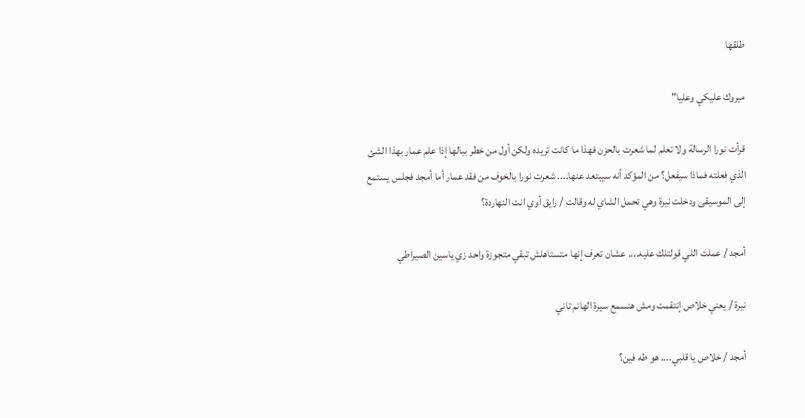طلقها

مبروك عليكي وعليا"

قرأت نورا الرسالة ولا تعلم لما شعرت بالحزن فهذا ما كانت تريده ولكن أول من خطر ببالها إذا علم عمار بهذا الشئ الذي فعلته فماذا سيفعل؟ من المؤكد أنه سيبتعد عنها.... شعرت نورا بالخوف من فقد عمار أما أمجد فجلس يستمع إلى الموسيقى ودخلت نيرة وهي تحمل الشاي له وقالت / رايق أوي انت النهاردة؟

أمجد / عملت اللي قولتلك عليه.... عشان تعرف إنها متستاهلش تبقي متجوزة واحد زي ياسين الصيراطي

نيرة / يعني خلاص إنتقمت ومش هنسمع سيرة الهانم تاني

أمجد / خلاص يا قلبي.... هو طه فين؟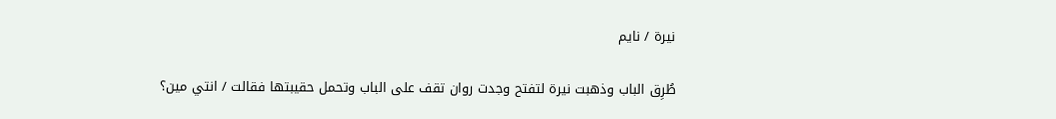نيرة / نايم

طُرِق الباب وذهبت نيرة لتفتح وجدت روان تقف على الباب وتحمل حقيبتها فقالت / انتي مين؟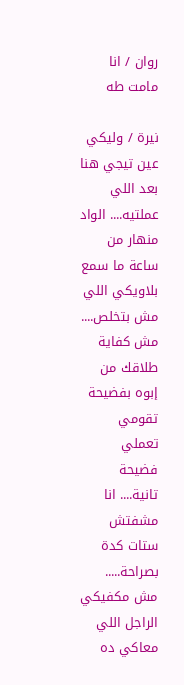روان / انا مامت طه

نيرة / وليكي عين تيجي هنا بعد اللي عملتيه.... الواد منهار من ساعة ما سمع بلاويكي اللي مش بتخلص.... مش كفاية طلاقك من إبوه بفضيحة تقومي تعملي فضيحة تانية.... انا مشفتش ستات كدة بصراحة..... مش مكفيكي الراجل اللي معاكي ده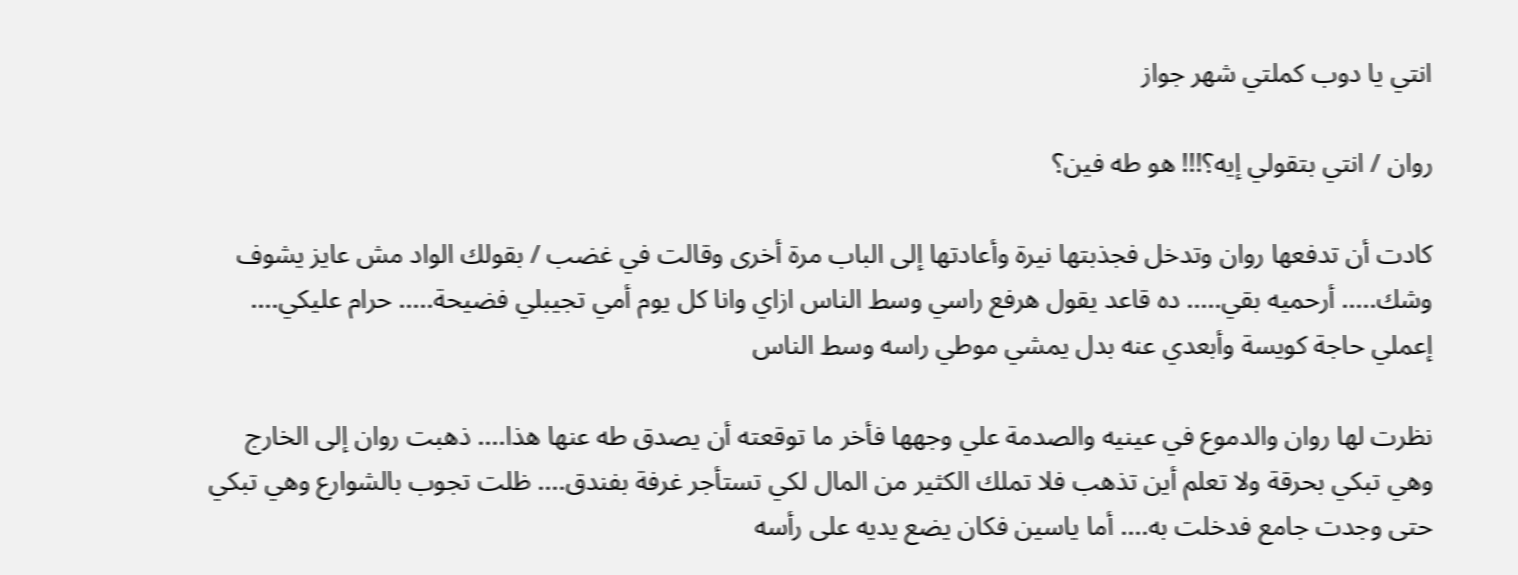انتي يا دوب كملتي شهر جواز

روان / انتي بتقولي إيه؟!!! هو طه فين؟

كادت أن تدفعها روان وتدخل فجذبتها نيرة وأعادتها إلى الباب مرة أخرى وقالت في غضب / بقولك الواد مش عايز يشوف وشك..... أرحميه بقي..... ده قاعد يقول هرفع راسي وسط الناس ازاي وانا كل يوم أمي تجيبلي فضيحة..... حرام عليكي.... إعملي حاجة كويسة وأبعدي عنه بدل يمشي موطي راسه وسط الناس

نظرت لها روان والدموع في عينيه والصدمة علي وجهها فأخر ما توقعته أن يصدق طه عنها هذا.... ذهبت روان إلى الخارج وهي تبكي بحرقة ولا تعلم أين تذهب فلا تملك الكثير من المال لكي تستأجر غرفة بفندق.... ظلت تجوب بالشوارع وهي تبكي حتى وجدت جامع فدخلت به.... أما ياسين فكان يضع يديه على رأسه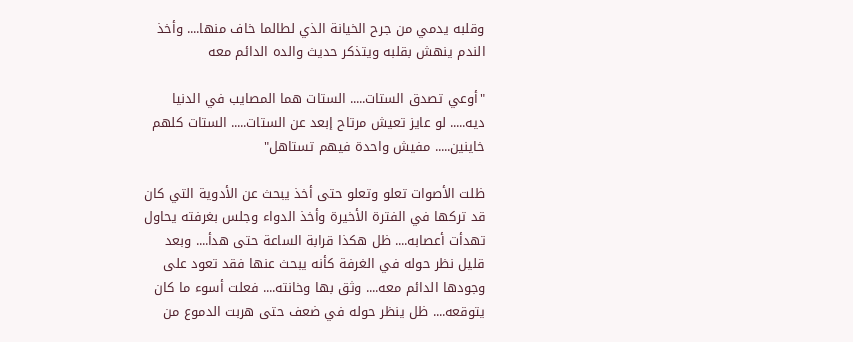وقلبه يدمي من جرح الخيانة الذي لطالما خاف منها.... وأخذ الندم ينهش بقلبه ويتذكر حديث والده الدائم معه

"أوعي تصدق الستات..... الستات هما المصايب في الدنيا ديه..... لو عايز تعيش مرتاح إبعد عن الستات..... الستات كلهم خاينين..... مفيش واحدة فيهم تستاهل"

ظلت الأصوات تعلو وتعلو حتى أخذ يبحث عن الأدوية التي كان قد تركها في الفترة الأخيرة وأخذ الدواء وجلس بغرفته يحاول تهدأت أعصابه.... ظل هكذا قرابة الساعة حتى هدأ.... وبعد قليل نظر حوله في الغرفة كأنه يبحث عنها فقد تعود على وجودها الدائم معه.... وثق بها وخانته.... فعلت أسوء ما كان يتوقعه.... ظل ينظر حوله في ضعف حتى هربت الدموع من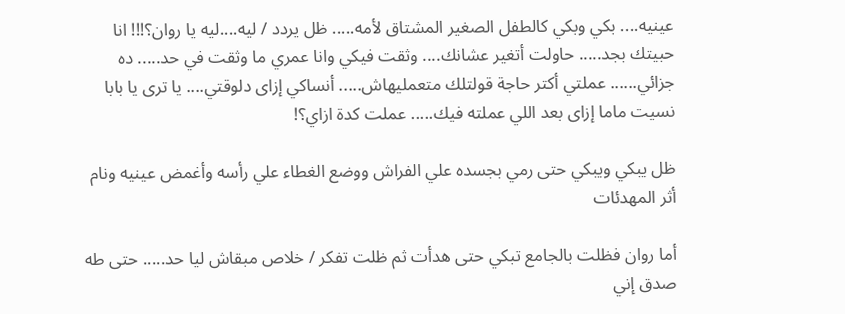عينيه.... بكي وبكي كالطفل الصغير المشتاق لأمه..... ظل يردد / ليه....ليه يا روان؟!!! انا حبيتك بجد..... حاولت أتغير عشانك.... وثقت فيكي وانا عمري ما وثقت في حد..... ده جزائي...... عملتي أكتر حاجة قولتلك متعمليهاش..... أنساكي إزاى دلوقتي.... يا ترى يا بابا نسيت ماما إزاى بعد اللي عملته فيك..... عملت كدة ازاي؟!

ظل يبكي ويبكي حتى رمي بجسده علي الفراش ووضع الغطاء علي رأسه وأغمض عينيه ونام أثر المهدئات

أما روان فظلت بالجامع تبكي حتى هدأت ثم ظلت تفكر / خلاص مبقاش ليا حد..... حتى طه صدق إني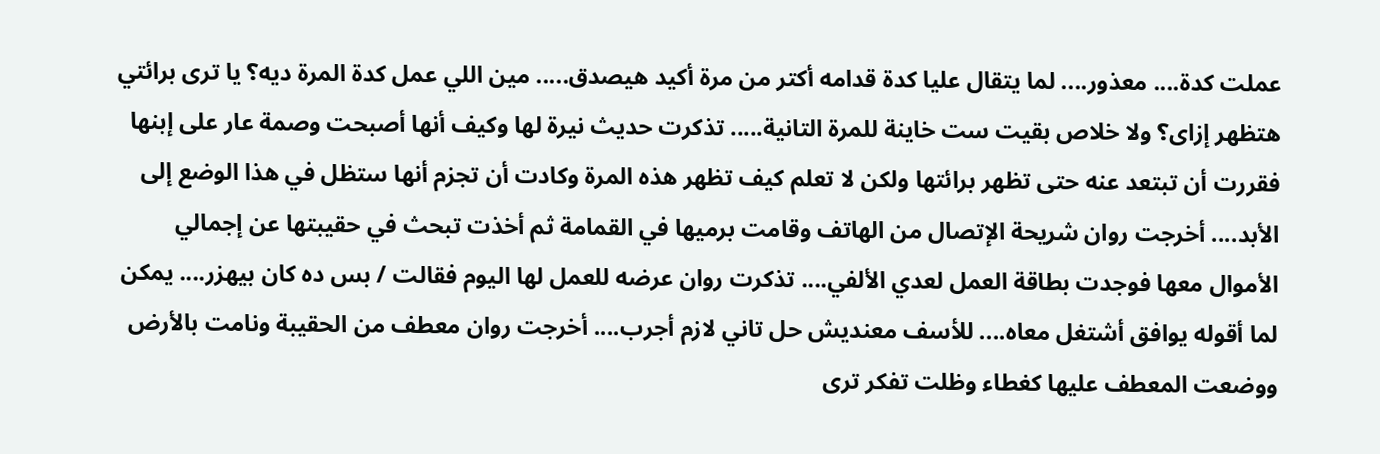عملت كدة.... معذور.... لما يتقال عليا كدة قدامه أكتر من مرة أكيد هيصدق..... مين اللي عمل كدة المرة ديه؟ يا ترى برائتي هتظهر إزاى؟ ولا خلاص بقيت ست خاينة للمرة التانية..... تذكرت حديث نيرة لها وكيف أنها أصبحت وصمة عار على إبنها فقررت أن تبتعد عنه حتى تظهر برائتها ولكن لا تعلم كيف تظهر هذه المرة وكادت أن تجزم أنها ستظل في هذا الوضع إلى الأبد.... أخرجت روان شريحة الإتصال من الهاتف وقامت برميها في القمامة ثم أخذت تبحث في حقيبتها عن إجمالي الأموال معها فوجدت بطاقة العمل لعدي الألفي.... تذكرت روان عرضه للعمل لها اليوم فقالت / بس ده كان بيهزر.... يمكن لما أقوله يوافق أشتغل معاه.... للأسف معنديش حل تاني لازم أجرب.... أخرجت روان معطف من الحقيبة ونامت بالأرض ووضعت المعطف عليها كغطاء وظلت تفكر ترى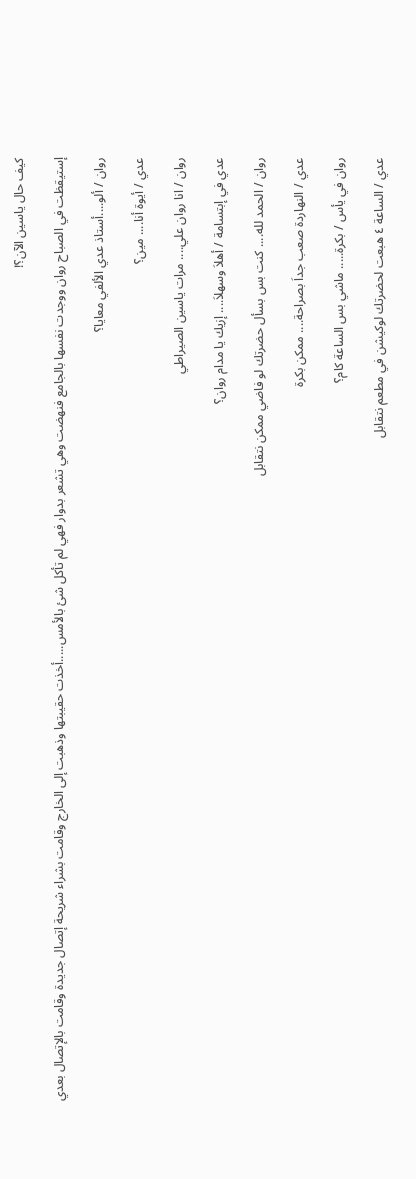كيف حال ياسين الآن؟!

إستيقظت في الصباح روان ووجدت نفسها بالجامع فنهضت وهي تشعر بدوار فهي لم تأكل شئ بالأمس.....أخذت حقيبتها وذهبت إلى الخارج وقامت بشراء شريحة إتصال جديدة وقامت بالإتصال بعدي

روان / ألو....أستاذ عدي الألفي معايا؟

عدي / أيوة أنا.... مين؟

روان / انا روان علي.... مرات ياسين الصيراطي

عدي في إبتسامة / أهلاَ وسهلاَ.... إزيك يا مدام روان؟

روان / الحمد لله.... كنت بس بسأل حضرتك لو فاضي ممكن نتقابل

عدي / النهاردة صعب جداَ بصراحة.... ممكن بكرة

روان في يأس / بكرة..... ماشي بس الساعة كام؟

عدي / الساعة ٤ هبعت لحضرتك لوكيشن في مطعم نتقابل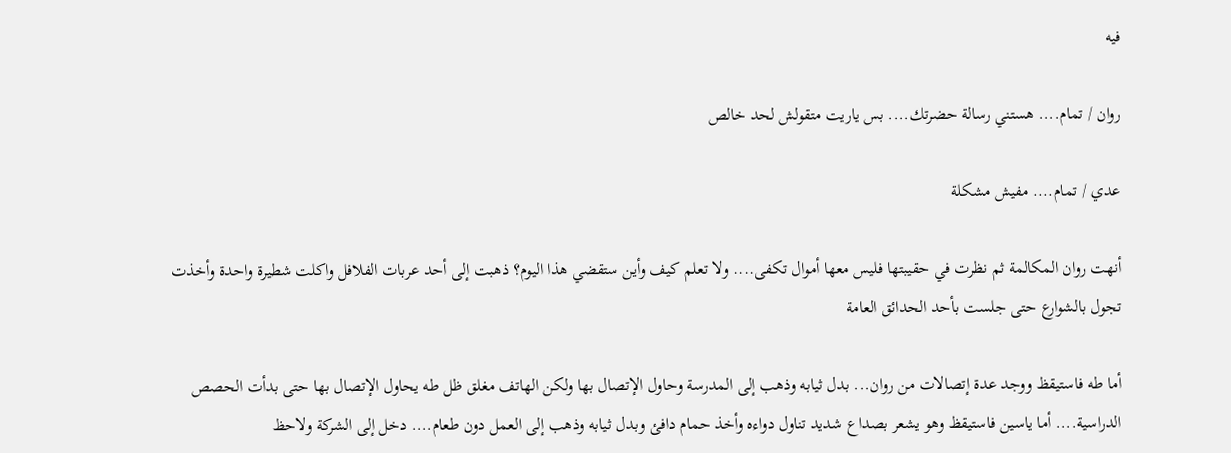فيه

روان / تمام.... هستني رسالة حضرتك.... بس ياريت متقولش لحد خالص

عدي / تمام.... مفيش مشكلة

أنهت روان المكالمة ثم نظرت في حقيبتها فليس معها أموال تكفى.... ولا تعلم كيف وأين ستقضي هذا اليوم؟ ذهبت إلى أحد عربات الفلافل واكلت شطيرة واحدة وأخذت تجول بالشوارع حتى جلست بأحد الحدائق العامة

أما طه فاستيقظ ووجد عدة إتصالات من روان... بدل ثيابه وذهب إلى المدرسة وحاول الإتصال بها ولكن الهاتف مغلق ظل طه يحاول الإتصال بها حتى بدأت الحصص الدراسية.... أما ياسين فاستيقظ وهو يشعر بصداع شديد تناول دواءه وأخذ حمام دافئ وبدل ثيابه وذهب إلى العمل دون طعام.... دخل إلى الشركة ولاحظ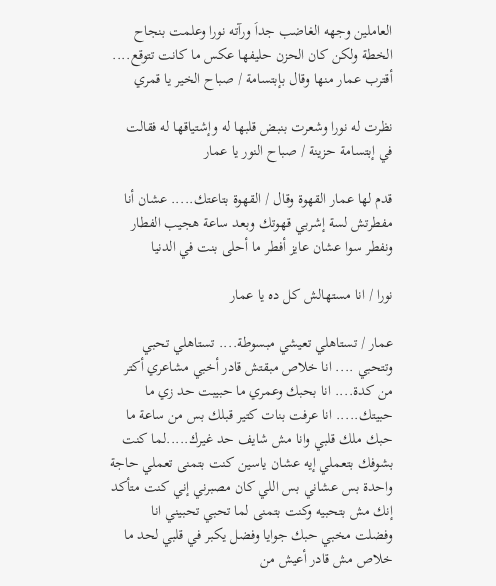العاملين وجهه الغاضب جداَ ورآته نورا وعلمت بنجاح الخطة ولكن كان الحزن حليفها عكس ما كانت تتوقع.... أقترب عمار منها وقال بإبتسامة / صباح الخير يا قمري

نظرت له نورا وشعرت بنبض قلبها له وإشتياقها له فقالت في إبتسامة حزينة / صباح النور يا عمار

قدم لها عمار القهوة وقال / القهوة بتاعتك..... عشان أنا مفطرتش لسة إشربي قهوتك وبعد ساعة هجيب الفطار ونفطر سوا عشان عايز أفطر ما أحلى بنت في الدنيا

نورا / انا مستهالش كل ده يا عمار

عمار / تستاهلي تعيشي مبسوطة.... تستاهلي تحبي وتتحبي .... انا خلاص مبقتش قادر أخبي مشاعري أكتر من كدة.... انا بحبك وعمري ما حبيبت حد زي ما حبيتك..... انا عرفت بنات كتير قبلك بس من ساعة ما حبك ملك قلبي وانا مش شايف حد غيرك.....لما كنت بشوفك بتعملي إيه عشان ياسين كنت بتمنى تعملي حاجة واحدة بس عشاني بس اللي كان مصبرني إني كنت متأكد إنك مش بتحبيه وكنت بتمنى لما تحبي تحبيني انا وفضلت مخبي حبك جوايا وفضل يكبر في قلبي لحد ما خلاص مش قادر أعيش من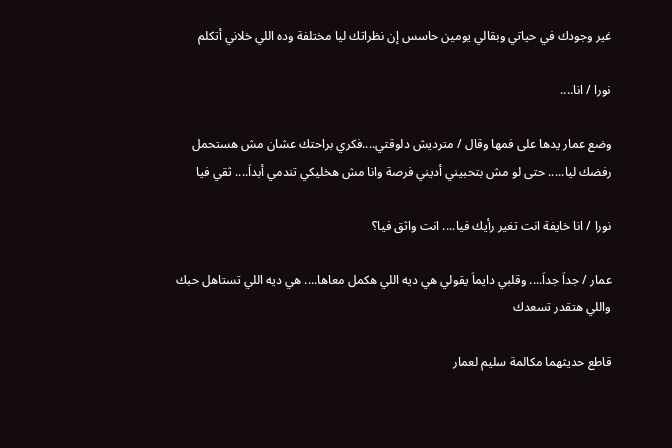غير وجودك في حياتي وبقالي يومين حاسس إن نظراتك ليا مختلفة وده اللي خلاني أتكلم

نورا / انا....

وضع عمار يدها على فمها وقال / مترديش دلوقتي....فكري براحتك عشان مش هستحمل رفضك ليا..... حتى لو مش بتحبيني أديني فرصة وانا مش هخليكي تندمي أبداَ.... ثقي فيا

نورا / انا خايفة انت تغير رأيك فيا.... انت واثق فيا؟

عمار / جداَ جداَ.... وقلبي دايماَ يقولي هي ديه اللي هكمل معاها.... هي ديه اللي تستاهل حبك واللي هتقدر تسعدك

قاطع حديثهما مكالمة سليم لعمار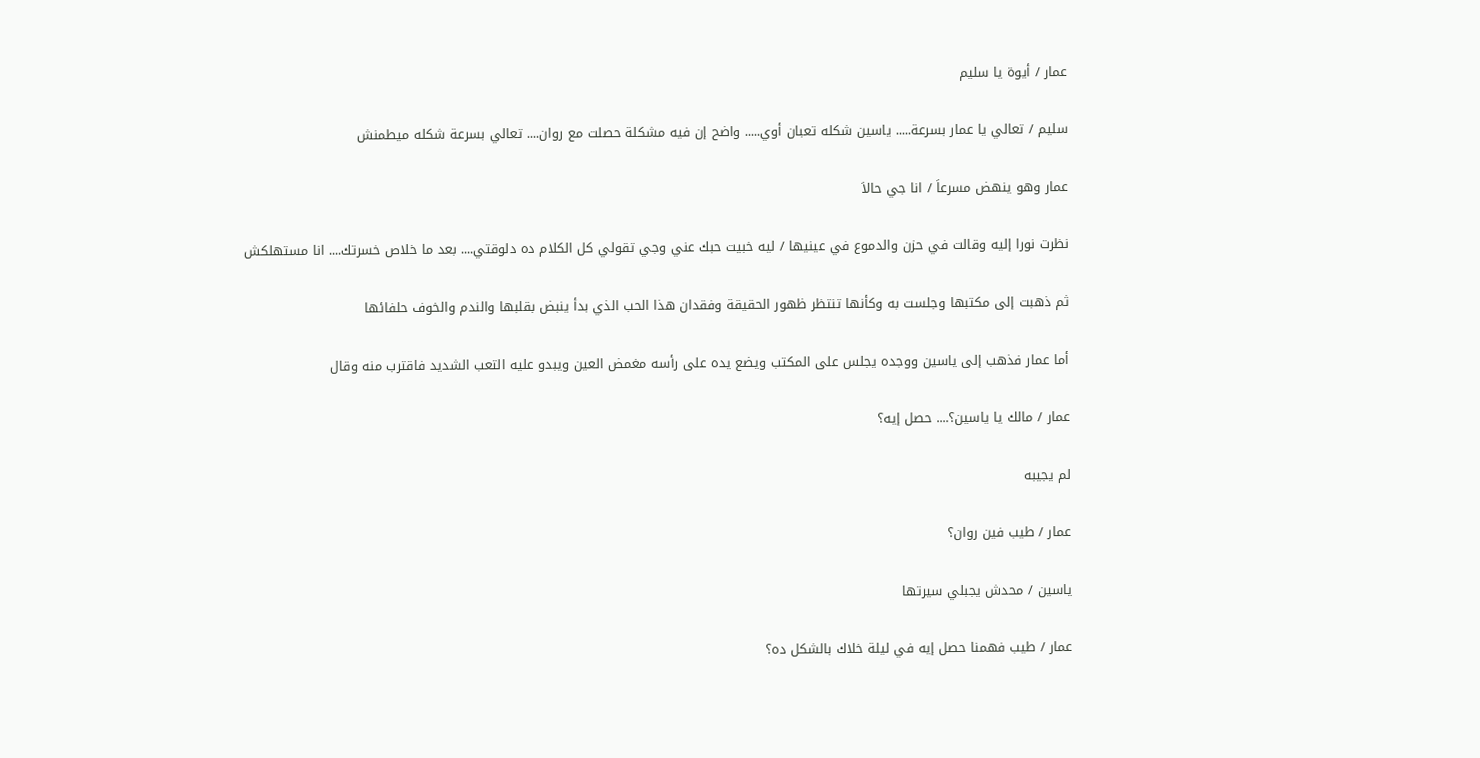عمار / أيوة يا سليم

سليم / تعالي يا عمار بسرعة..... ياسين شكله تعبان أوي..... واضح إن فيه مشكلة حصلت مع روان.... تعالي بسرعة شكله ميطمنش

عمار وهو ينهض مسرعاَ / انا جي حالاَ

نظرت نورا إليه وقالت في حزن والدموع في عينيها / ليه خبيت حبك عني وجي تقولي كل الكلام ده دلوقتي.... بعد ما خلاص خسرتك.... انا مستهلكش

ثم ذهبت إلى مكتبها وجلست به وكأنها تنتظر ظهور الحقيقة وفقدان هذا الحب الذي بدأ ينبض بقلبها والندم والخوف حلفائها

أما عمار فذهب إلى ياسين ووجده يجلس على المكتب ويضع يده على رأسه مغمض العين ويبدو عليه التعب الشديد فاقترب منه وقال

عمار / مالك يا ياسين؟.... حصل إيه؟

لم يجيبه

عمار / طيب فين روان؟

ياسين / محدش يجبلي سيرتها

عمار / طيب فهمنا حصل إيه في ليلة خلاك بالشكل ده؟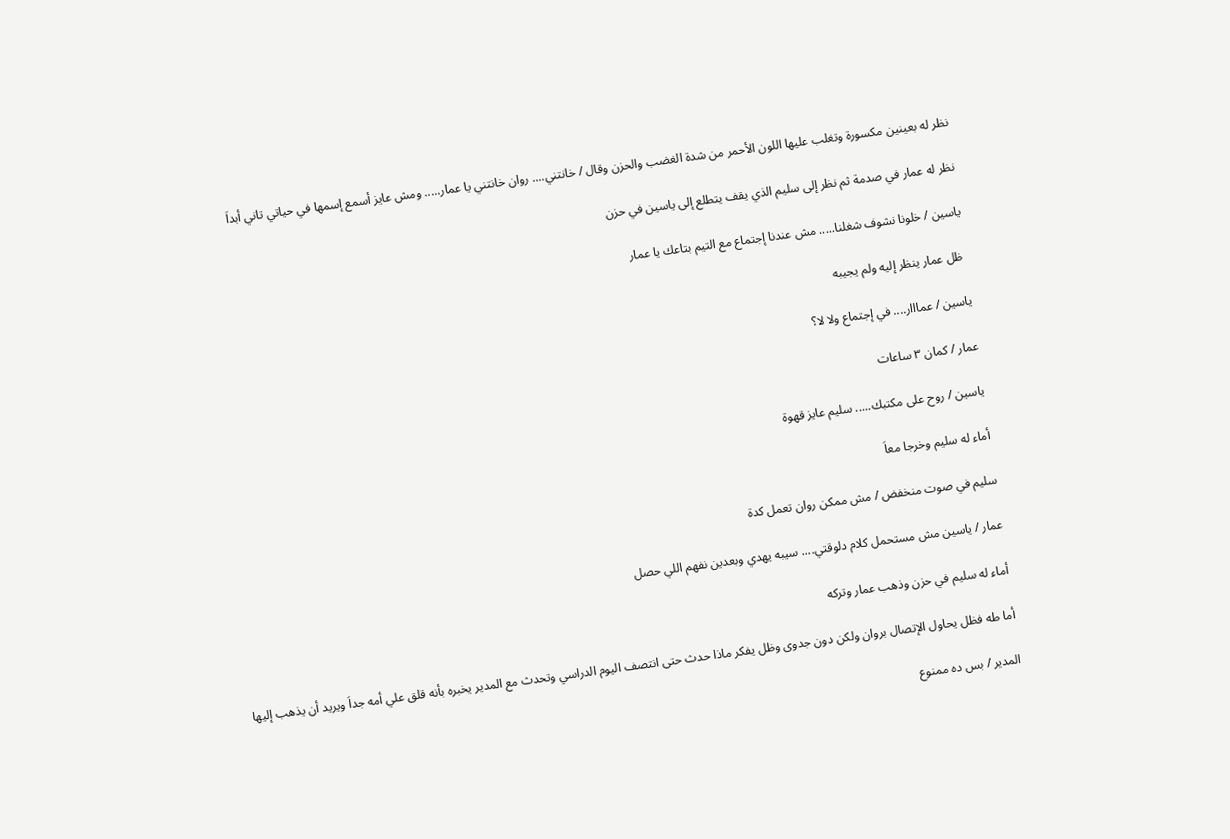نظر له بعينين مكسورة وتغلب عليها اللون الأحمر من شدة الغضب والحزن وقال / خانتني.... روان خانتني يا عمار..... ومش عايز أسمع إسمها في حياتي تاني أبداَ

نظر له عمار في صدمة ثم نظر إلى سليم الذي يقف يتطلع إلى ياسين في حزن

ياسين / خلونا نشوف شغلنا..... مش عندنا إجتماع مع التيم بتاعك يا عمار

 ظل عمار ينظر إليه ولم يجيبه

ياسين / عمااار.... في إجتماع ولا لا؟

عمار / كمان ٣ ساعات

ياسين / روح على مكتبك..... سليم عايز قهوة

أماء له سليم وخرجا معاَ

سليم في صوت منخفض / مش ممكن روان تعمل كدة

عمار / ياسين مش مستحمل كلام دلوقتي.... سيبه يهدي وبعدين نفهم اللي حصل

أماء له سليم في حزن وذهب عمار وتركه

أما طه فظل يحاول الإتصال بروان ولكن دون جدوى وظل يفكر ماذا حدث حتى انتصف اليوم الدراسي وتحدث مع المدير يخبره بأنه قلق علي أمه جداَ ويريد أن يذهب إليها

المدير / بس ده ممنوع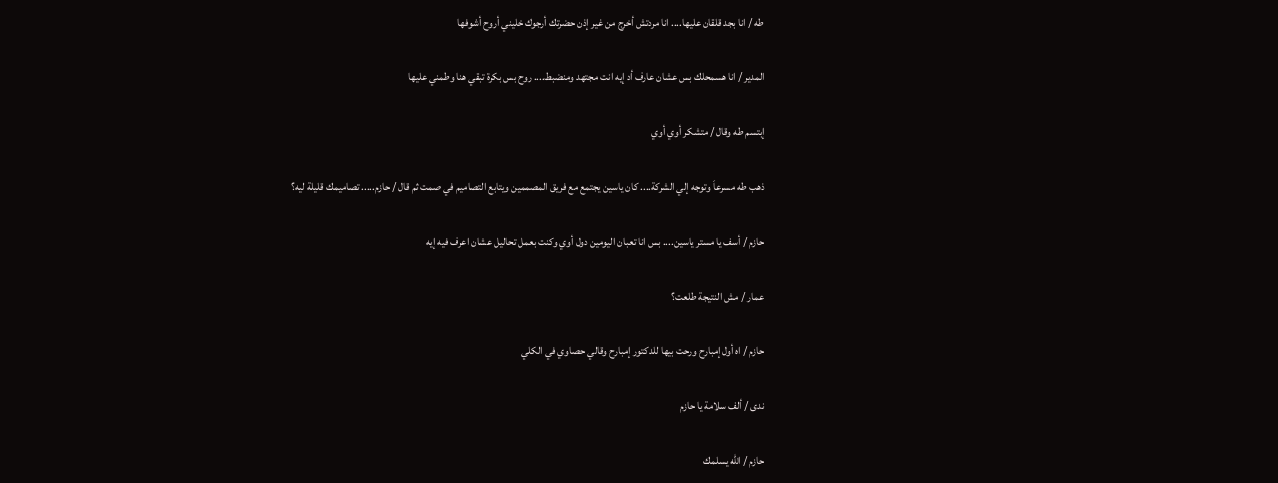طه / انا بجد قلقان عليها.... انا مردتش أخرج من غير إذن حضرتك أرجوك خليني أروح أشوفها

المدير / انا هسمحلك بس عشان عارف أد إيه انت مجتهد ومنضبط.... روح بس بكرة تبقي هنا وطمني عليها

إبتسم طه وقال / متشكر أوي أوي

ذهب طه مسرعاَ وتوجه إلي الشركة.... كان ياسين يجتمع مع فريق المصممين ويتابع التصاميم في صمت ثم قال / حازم..... تصاميمك قليلة ليه؟

حازم / أسف يا مستر ياسين.... بس انا تعبان اليومين دول أوي وكنت بعمل تحاليل عشان اعرف فيه إيه

عمار / مش النتيجة طلعت؟

حازم / اه أول إمبارح ورحت بيها للدكتور إمبارح وقالي حصاوي في الكلي

ندى / ألف سلامة يا حازم

حازم / الله يسلمك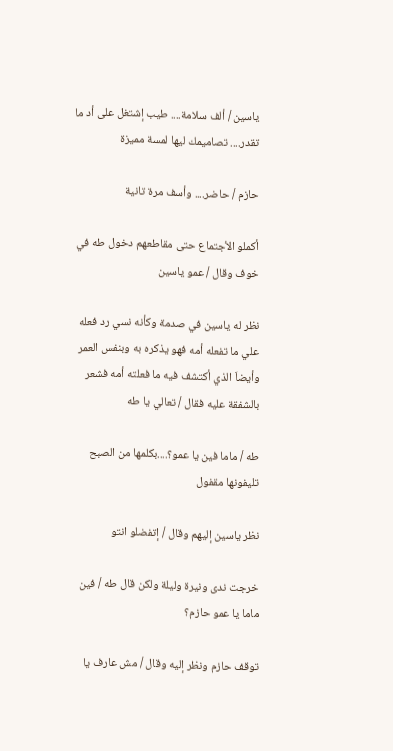ياسين / ألف سلامة.... طيب إشتغل على أد ما تقدر.... تصاميمك ليها لمسة مميزة

حازم / حاضر.... وأسف مرة تانية

أكملو الأجتماع حتى مقاطعهم دخول طه في خوف وقال / عمو ياسين

نظر له ياسين في صدمة وكأنه نسي رد فعله علي ما تفعله أمه فهو يذكره به وبنفس العمر وأيضاَ الذي أكتشف فيه ما فعلته أمه فشعر بالشفقة عليه فقال / تعالي يا طه

طه / ماما فين يا عمو؟....بكلمها من الصبح تليفونها مقفول

نظر ياسين إليهم وقال / إتفضلو انتو

خرجت ندى ونيرة وليلة ولكن قال طه / فين ماما يا عمو حازم؟

توقف حازم ونظر إليه وقال / مش عارف يا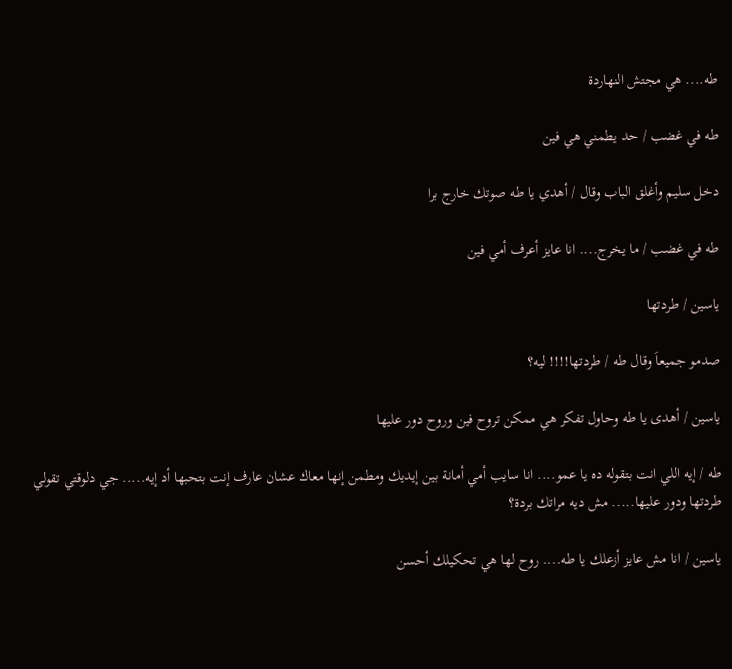طه.... هي مجتش النهاردة

طه في غضب / حد يطمني هي فين

دخل سليم وأغلق الباب وقال / أهدي يا طه صوتك خارج برا

طه في غضب / ما يخرج.... انا عايز أعرف أمي فين

ياسين / طردتها

صدمو جميعاَ وقال طه / طردتها!!!! ليه؟

ياسين / أهدى يا طه وحاول تفكر هي ممكن تروح فين وروح دور عليها

طه / إيه اللي انت بتقوله ده يا عمو.... انا سايب أمي أمانة بين إيديك ومطمن إنها معاك عشان عارف إنت بتحبها أد إيه..... جي دلوقتي تقولي طردتها ودور عليها..... مش ديه مراتك بردة؟

ياسين / انا مش عايز أزعلك يا طه.... روح لها هي تحكيلك أحسن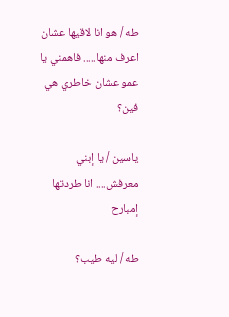طه / هو انا لاقيها عشان اعرف منها..... فاهمني يا عمو عشان خاطري هي فين؟

ياسين / يا إبني معرفش.... انا طردتها إمبارح

طه / ليه طيب؟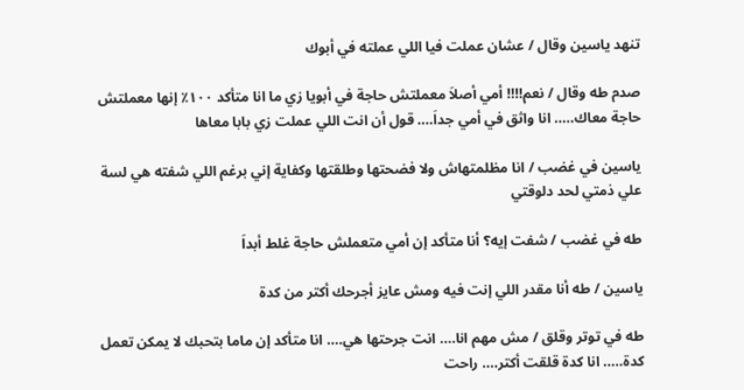تنهد ياسين وقال / عشان عملت فيا اللي عملته في أبوك

صدم طه وقال / نعم!!!! أمي أصلاَ معملتش حاجة في أبويا زي ما انا متأكد ١٠٠٪ إنها معملتش حاجة معاك..... انا واثق في أمي جداَ.... قول أن انت اللي عملت زي بابا معاها

ياسين في غضب / انا مظلمتهاش ولا فضحتها وطلقتها وكفاية إني برغم اللي شفته هي لسة علي ذمتي لحد دلوقتي

طه في غضب / شفت إيه؟ أنا متأكد إن أمي متعملش حاجة غلط أبداَ

ياسين / طه أنا مقدر اللي إنت فيه ومش عايز أجرحك أكتر من كدة

طه في توتر وقلق / مش مهم انا.... انت جرحتها هي.... انا متأكد إن ماما بتحبك لا يمكن تعمل كدة..... انا كدة قلقت أكتر.... راحت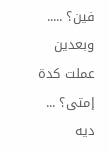فين؟ ..... وبعدين عملت كدة إمتى؟ ... ديه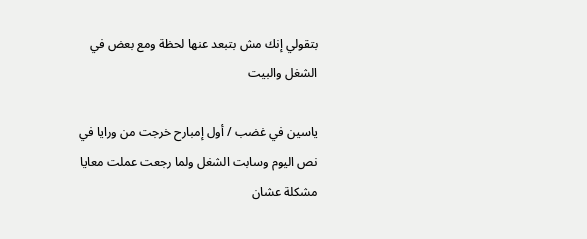بتقولي إنك مش بتبعد عنها لحظة ومع بعض في الشغل والبيت

ياسين في غضب / أول إمبارح خرجت من ورايا في نص اليوم وسابت الشغل ولما رجعت عملت معايا مشكلة عشان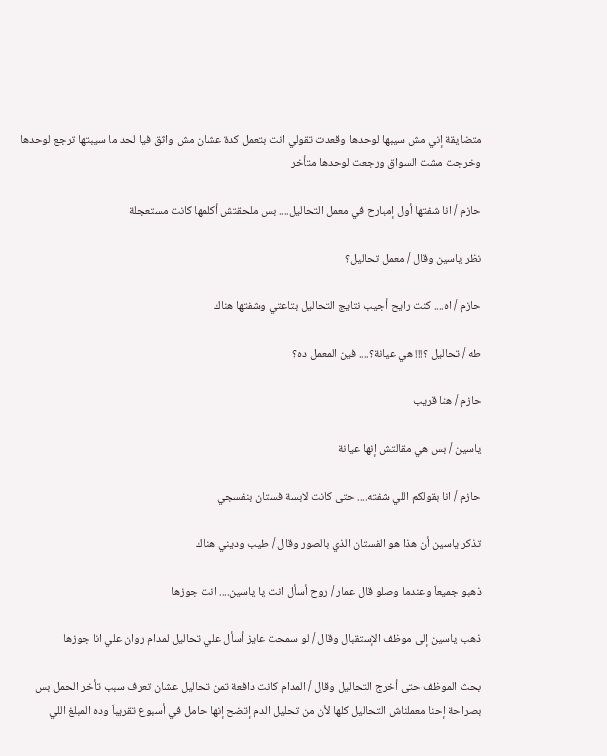متضايقة إني مش سيبها لوحدها وقعدت تقولي انت بتعمل كدة عشان مش واثق فيا لحد ما سيبتها ترجع لوحدها وخرجت مشت السواق ورجعت لوحدها متأخر

حازم / انا شفتها أول إمبارح في معمل التحاليل.... بس ملحقتش أكلمها كانت مستعجلة

نظر ياسين وقال / معمل تحاليل؟

حازم / اه.... كنت رايح أجيب نتايج التحاليل بتاعتي وشفتها هناك

طه / تحاليل ؟!!! هي عيانة؟.... فين المعمل ده؟

حازم / هنا قريب

ياسين / بس هي مقالتش إنها عيانة

حازم / انا بقولكم اللي شفته.... حتى كانت لابسة فستان بنفسجي

تذكر ياسين أن هذا هو الفستان الذي بالصور وقال / طيب وديني هناك

ذهبو جميعاَ وعندما وصلو قال عمار / روح أسأل انت يا ياسين.... انت جوزها

ذهب ياسين إلى موظف الإستقبال وقال / لو سمحت عايز أسأل علي تحاليل لمدام روان علي انا جوزها

بحث الموظف حتى أخرج التحاليل وقال / المدام كانت دافعة تمن تحاليل عشان تعرف سبب تأخر الحمل بس بصراحة إحنا معملناش التحاليل كلها لأن من تحليل الدم إتضح إنها حامل في أسبوع تقريباَ وده المبلغ اللي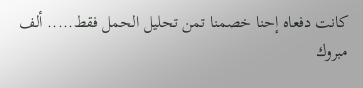كانت دفعاه إحنا خصمنا تمن تحليل الحمل فقط..... ألف مبروك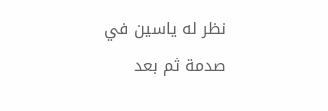نظر له ياسين في صدمة ثم بعد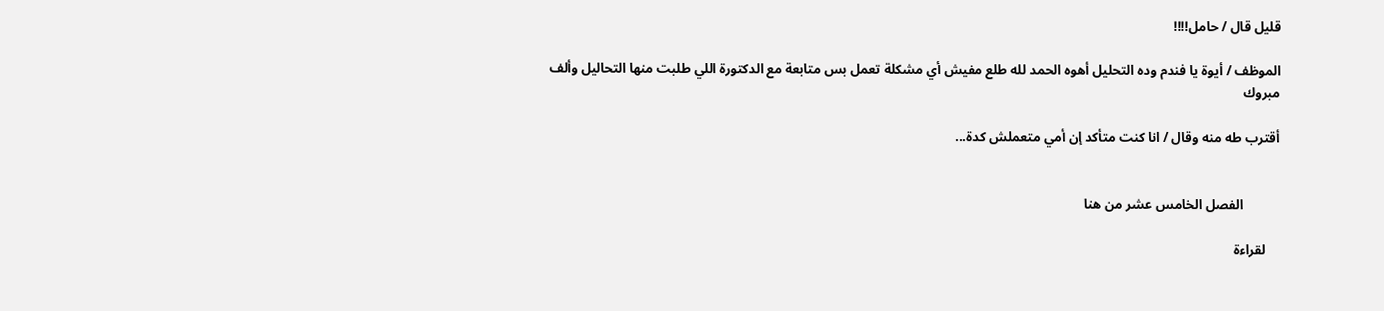قليل قال / حامل!!!!

الموظف / أيوة يا فندم وده التحليل أهوه الحمد لله طلع مفيش أي مشكلة تعمل بس متابعة مع الدكتورة اللي طلبت منها التحاليل وألف مبروك

أقترب طه منه وقال / انا كنت متأكد إن أمي متعملش كدة...


           الفصل الخامس عشر من هنا

    لقراءة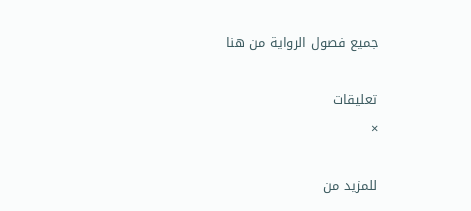جميع فصول الرواية من هنا

تعليقات
×

للمزيد من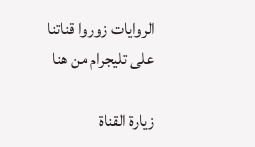الروايات زوروا قناتنا على تليجرام من هنا

زيارة القناة